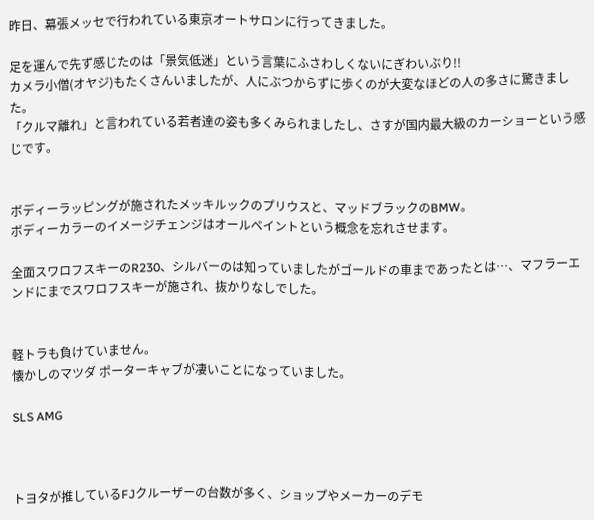昨日、幕張メッセで行われている東京オートサロンに行ってきました。

足を運んで先ず感じたのは「景気低迷」という言葉にふさわしくないにぎわいぶり!!
カメラ小僧(オヤジ)もたくさんいましたが、人にぶつからずに歩くのが大変なほどの人の多さに驚きました。
「クルマ離れ」と言われている若者達の姿も多くみられましたし、さすが国内最大級のカーショーという感じです。


ボディーラッピングが施されたメッキルックのプリウスと、マッドブラックのBMW。
ボディーカラーのイメージチェンジはオールペイントという概念を忘れさせます。

全面スワロフスキーのR230、シルバーのは知っていましたがゴールドの車まであったとは…、マフラーエンドにまでスワロフスキーが施され、抜かりなしでした。


軽トラも負けていません。
懐かしのマツダ ポーターキャブが凄いことになっていました。

SLS AMG



トヨタが推しているFJクルーザーの台数が多く、ショップやメーカーのデモ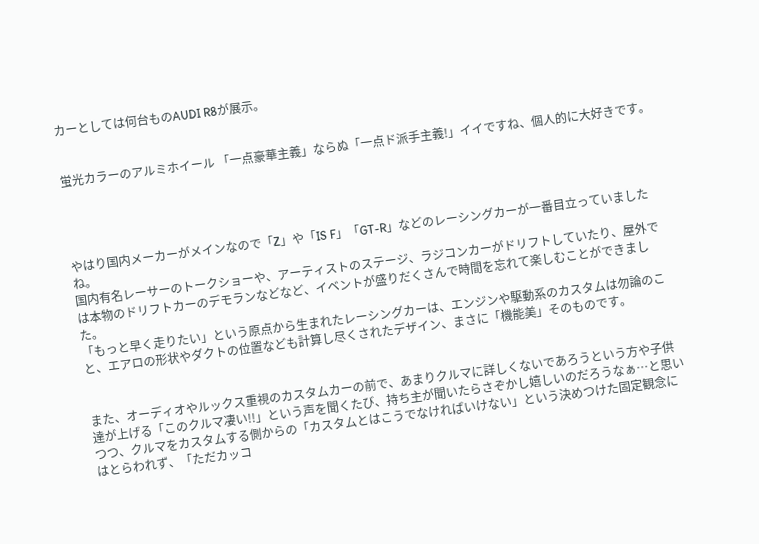カーとしては何台ものAUDI R8が展示。


蛍光カラーのアルミホイール 「一点豪華主義」ならぬ「一点ド派手主義!」イイですね、個人的に大好きです。




やはり国内メーカーがメインなので「Z」や「IS F」「GT-R」などのレーシングカーが一番目立っていましたね。
国内有名レーサーのトークショーや、アーティストのステージ、ラジコンカーがドリフトしていたり、屋外では本物のドリフトカーのデモランなどなど、イベントが盛りだくさんで時間を忘れて楽しむことができました。
「もっと早く走りたい」という原点から生まれたレーシングカーは、エンジンや駆動系のカスタムは勿論のこと、エアロの形状やダクトの位置なども計算し尽くされたデザイン、まさに「機能美」そのものです。


また、オーディオやルックス重視のカスタムカーの前で、あまりクルマに詳しくないであろうという方や子供達が上げる「このクルマ凄い!!」という声を聞くたび、持ち主が聞いたらさぞかし嬉しいのだろうなぁ…と思いつつ、クルマをカスタムする側からの「カスタムとはこうでなければいけない」という決めつけた固定観念にはとらわれず、「ただカッコ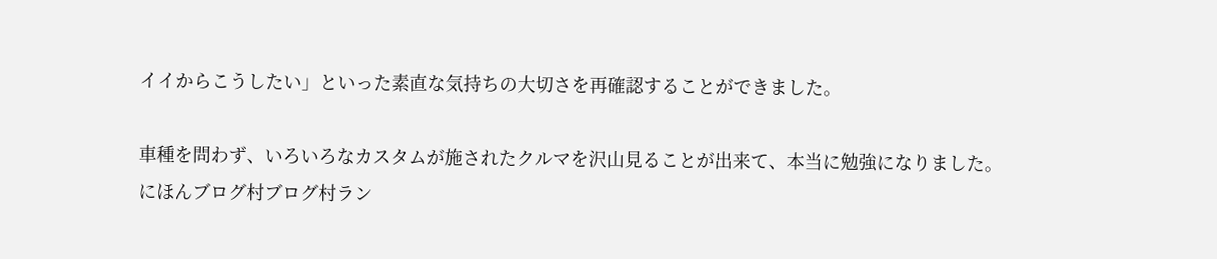イイからこうしたい」といった素直な気持ちの大切さを再確認することができました。

車種を問わず、いろいろなカスタムが施されたクルマを沢山見ることが出来て、本当に勉強になりました。
にほんブログ村ブログ村ラン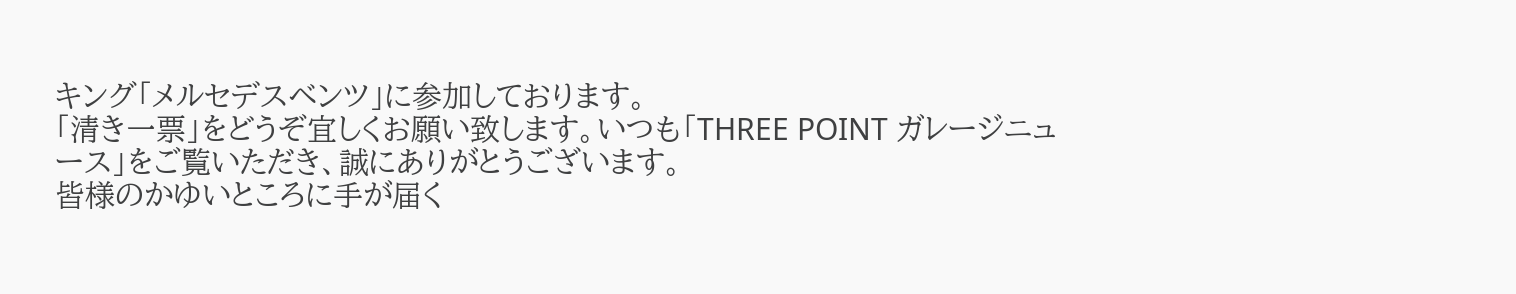キング「メルセデスベンツ」に参加しております。
「清き一票」をどうぞ宜しくお願い致します。いつも「THREE POINT ガレージニュース」をご覧いただき、誠にありがとうございます。
皆様のかゆいところに手が届く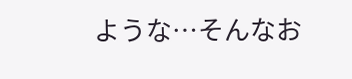ような…そんなお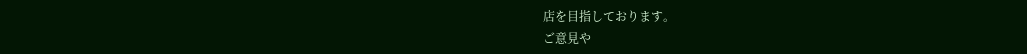店を目指しております。
ご意見や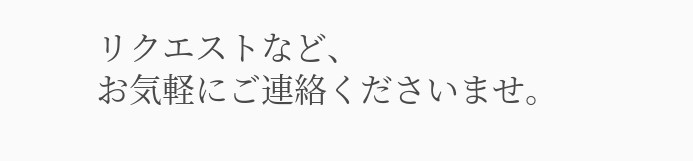リクエストなど、
お気軽にご連絡くださいませ。